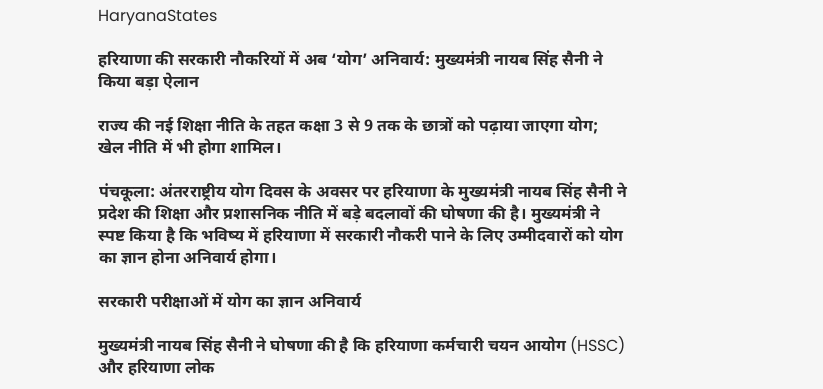HaryanaStates

हरियाणा की सरकारी नौकरियों में अब ‘योग’ अनिवार्य: मुख्यमंत्री नायब सिंह सैनी ने किया बड़ा ऐलान

राज्य की नई शिक्षा नीति के तहत कक्षा 3 से 9 तक के छात्रों को पढ़ाया जाएगा योग; खेल नीति में भी होगा शामिल।

पंचकूला: अंतरराष्ट्रीय योग दिवस के अवसर पर हरियाणा के मुख्यमंत्री नायब सिंह सैनी ने प्रदेश की शिक्षा और प्रशासनिक नीति में बड़े बदलावों की घोषणा की है। मुख्यमंत्री ने स्पष्ट किया है कि भविष्य में हरियाणा में सरकारी नौकरी पाने के लिए उम्मीदवारों को योग का ज्ञान होना अनिवार्य होगा।

सरकारी परीक्षाओं में योग का ज्ञान अनिवार्य

मुख्यमंत्री नायब सिंह सैनी ने घोषणा की है कि हरियाणा कर्मचारी चयन आयोग (HSSC) और हरियाणा लोक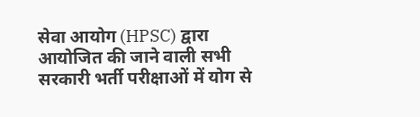सेवा आयोग (HPSC) द्वारा आयोजित की जाने वाली सभी सरकारी भर्ती परीक्षाओं में योग से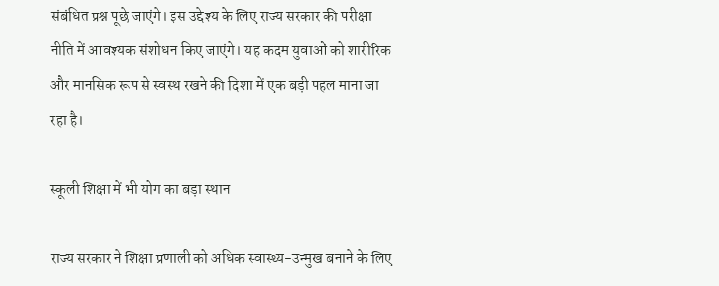संबंधित प्रश्न पूछे जाएंगे। इस उद्देश्य के लिए राज्य सरकार की परीक्षा नीति में आवश्यक संशोधन किए जाएंगे। यह कदम युवाओं को शारीरिक और मानसिक रूप से स्वस्थ रखने की दिशा में एक बड़ी पहल माना जा रहा है।

स्कूली शिक्षा में भी योग का बड़ा स्थान

राज्य सरकार ने शिक्षा प्रणाली को अधिक स्वास्थ्य-उन्मुख बनाने के लिए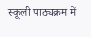स्कूली पाठ्यक्रम में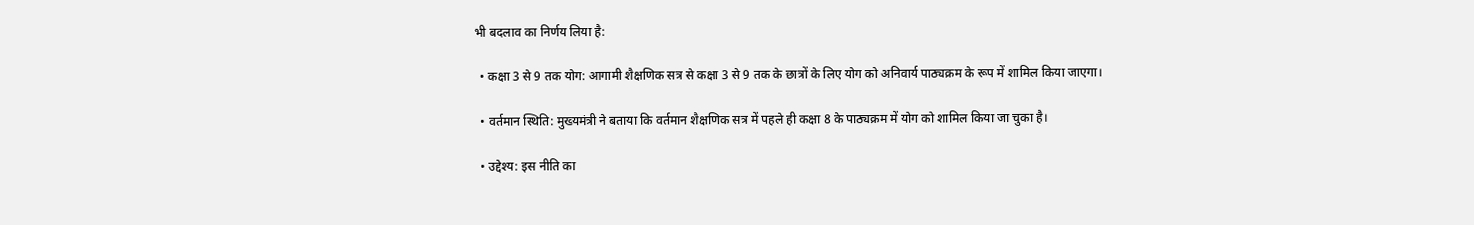भी बदलाव का निर्णय लिया है:

  • कक्षा 3 से 9 तक योग: आगामी शैक्षणिक सत्र से कक्षा 3 से 9 तक के छात्रों के लिए योग को अनिवार्य पाठ्यक्रम के रूप में शामिल किया जाएगा।

  • वर्तमान स्थिति: मुख्यमंत्री ने बताया कि वर्तमान शैक्षणिक सत्र में पहले ही कक्षा 8 के पाठ्यक्रम में योग को शामिल किया जा चुका है।

  • उद्देश्य: इस नीति का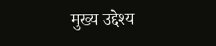मुख्य उद्देश्य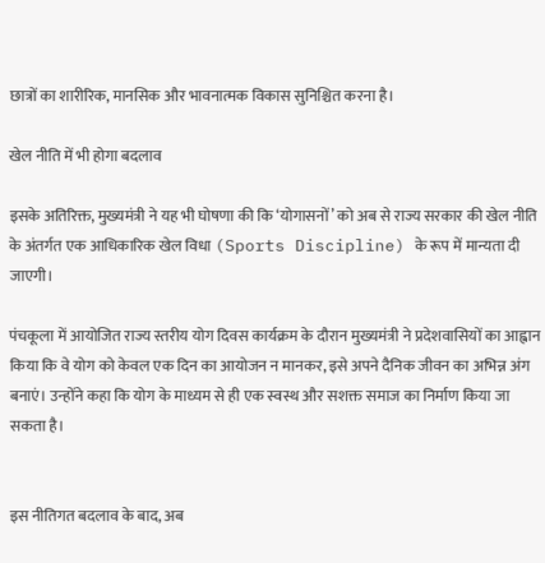छात्रों का शारीरिक, मानसिक और भावनात्मक विकास सुनिश्चित करना है।

खेल नीति में भी होगा बदलाव

इसके अतिरिक्त, मुख्यमंत्री ने यह भी घोषणा की कि ‘योगासनों’ को अब से राज्य सरकार की खेल नीति के अंतर्गत एक आधिकारिक खेल विधा (Sports Discipline) के रूप में मान्यता दी जाएगी।

पंचकूला में आयोजित राज्य स्तरीय योग दिवस कार्यक्रम के दौरान मुख्यमंत्री ने प्रदेशवासियों का आह्वान किया कि वे योग को केवल एक दिन का आयोजन न मानकर, इसे अपने दैनिक जीवन का अभिन्न अंग बनाएं। उन्होंने कहा कि योग के माध्यम से ही एक स्वस्थ और सशक्त समाज का निर्माण किया जा सकता है।


इस नीतिगत बदलाव के बाद, अब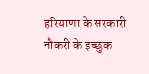हरियाणा के सरकारी नौकरी के इच्छुक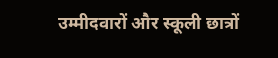उम्मीदवारों और स्कूली छात्रों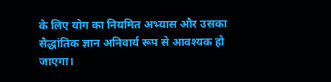के लिए योग का नियमित अभ्यास और उसका सैद्धांतिक ज्ञान अनिवार्य रूप से आवश्यक हो जाएगा।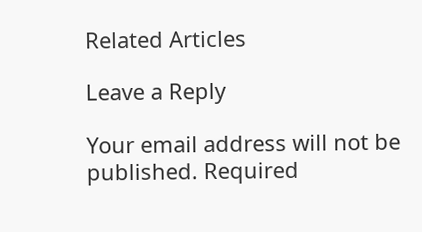Related Articles

Leave a Reply

Your email address will not be published. Required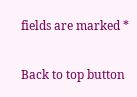fields are marked *

Back to top button